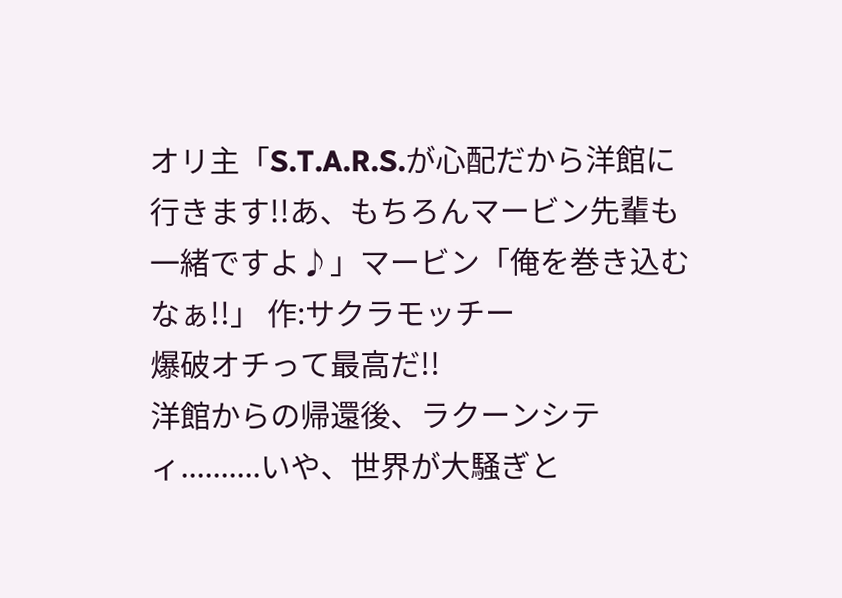オリ主「S.T.A.R.S.が心配だから洋館に行きます!!あ、もちろんマービン先輩も一緒ですよ♪」マービン「俺を巻き込むなぁ!!」 作:サクラモッチー
爆破オチって最高だ!!
洋館からの帰還後、ラクーンシティ..........いや、世界が大騒ぎと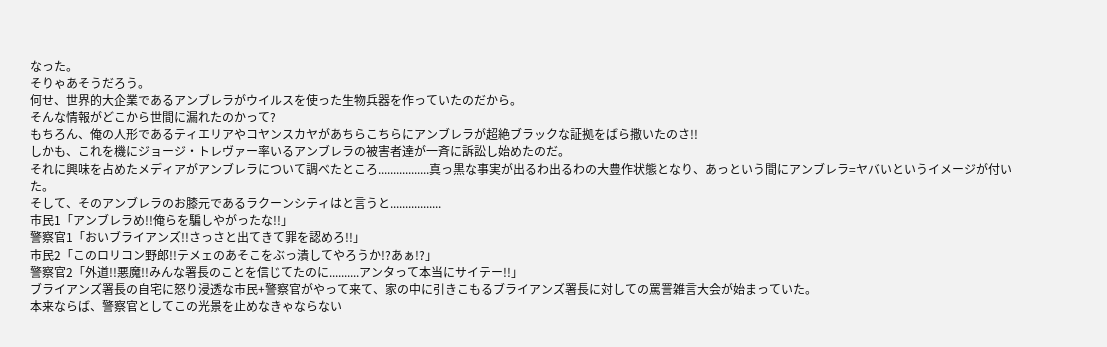なった。
そりゃあそうだろう。
何せ、世界的大企業であるアンブレラがウイルスを使った生物兵器を作っていたのだから。
そんな情報がどこから世間に漏れたのかって?
もちろん、俺の人形であるティエリアやコヤンスカヤがあちらこちらにアンブレラが超絶ブラックな証拠をばら撒いたのさ!!
しかも、これを機にジョージ・トレヴァー率いるアンブレラの被害者達が一斉に訴訟し始めたのだ。
それに興味を占めたメディアがアンブレラについて調べたところ.................真っ黒な事実が出るわ出るわの大豊作状態となり、あっという間にアンブレラ=ヤバいというイメージが付いた。
そして、そのアンブレラのお膝元であるラクーンシティはと言うと.................
市民1「アンブレラめ!!俺らを騙しやがったな!!」
警察官1「おいブライアンズ!!さっさと出てきて罪を認めろ!!」
市民2「このロリコン野郎!!テメェのあそこをぶっ潰してやろうか!?あぁ!?」
警察官2「外道!!悪魔!!みんな署長のことを信じてたのに..........アンタって本当にサイテー!!」
ブライアンズ署長の自宅に怒り浸透な市民+警察官がやって来て、家の中に引きこもるブライアンズ署長に対しての罵詈雑言大会が始まっていた。
本来ならば、警察官としてこの光景を止めなきゃならない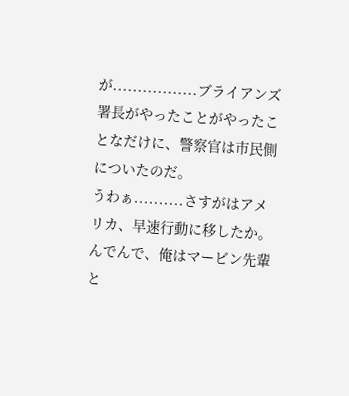が.................ブライアンズ署長がやったことがやったことなだけに、警察官は市民側についたのだ。
うわぁ..........さすがはアメリカ、早速行動に移したか。
んでんで、俺はマービン先輩と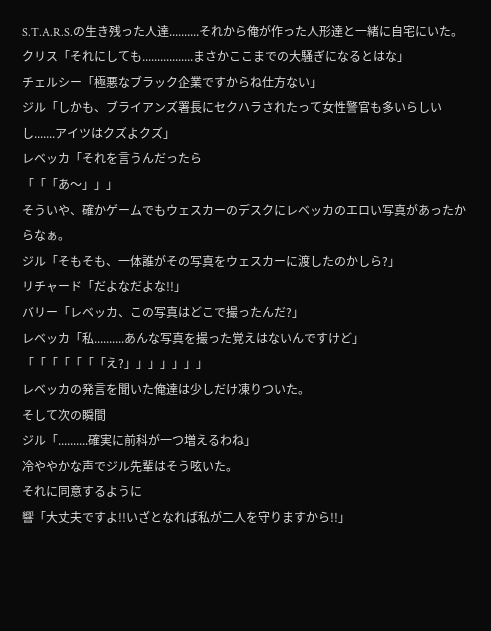S.T.A.R.S.の生き残った人達..........それから俺が作った人形達と一緒に自宅にいた。
クリス「それにしても.................まさかここまでの大騒ぎになるとはな」
チェルシー「極悪なブラック企業ですからね仕方ない」
ジル「しかも、ブライアンズ署長にセクハラされたって女性警官も多いらしいし.......アイツはクズよクズ」
レベッカ「それを言うんだったら
「「「あ〜」」」
そういや、確かゲームでもウェスカーのデスクにレベッカのエロい写真があったからなぁ。
ジル「そもそも、一体誰がその写真をウェスカーに渡したのかしら?」
リチャード「だよなだよな!!」
バリー「レベッカ、この写真はどこで撮ったんだ?」
レベッカ「私..........あんな写真を撮った覚えはないんですけど」
「「「「「「「え?」」」」」」」
レベッカの発言を聞いた俺達は少しだけ凍りついた。
そして次の瞬間
ジル「..........確実に前科が一つ増えるわね」
冷ややかな声でジル先輩はそう呟いた。
それに同意するように
響「大丈夫ですよ!!いざとなれば私が二人を守りますから!!」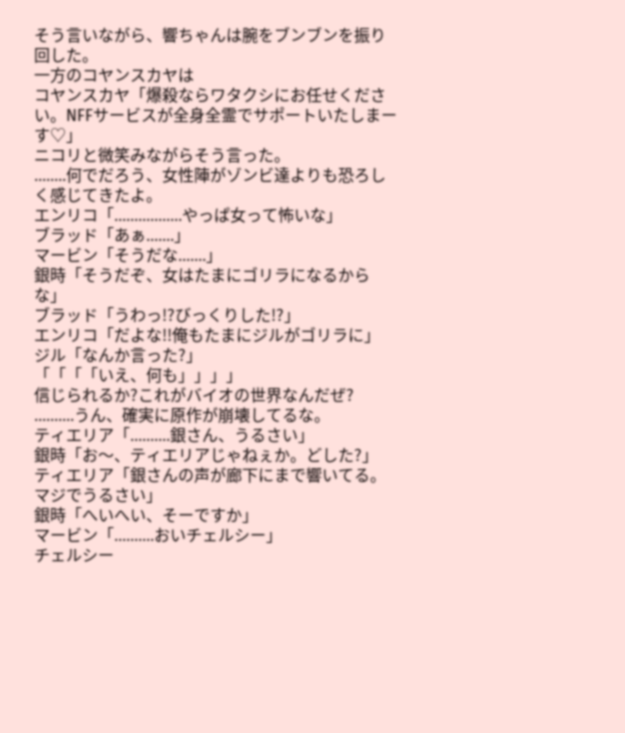そう言いながら、響ちゃんは腕をブンブンを振り回した。
一方のコヤンスカヤは
コヤンスカヤ「爆殺ならワタクシにお任せください。NFFサービスが全身全霊でサポートいたしまーす♡」
ニコリと微笑みながらそう言った。
........何でだろう、女性陣がゾンビ達よりも恐ろしく感じてきたよ。
エンリコ「.................やっぱ女って怖いな」
ブラッド「あぁ.......」
マービン「そうだな.......」
銀時「そうだぞ、女はたまにゴリラになるからな」
ブラッド「うわっ!?びっくりした!?」
エンリコ「だよな!!俺もたまにジルがゴリラに」
ジル「なんか言った?」
「「「「いえ、何も」」」」
信じられるか?これがバイオの世界なんだぜ?
..........うん、確実に原作が崩壊してるな。
ティエリア「..........銀さん、うるさい」
銀時「お〜、ティエリアじゃねぇか。どした?」
ティエリア「銀さんの声が廊下にまで響いてる。マジでうるさい」
銀時「へいへい、そーですか」
マービン「..........おいチェルシー」
チェルシー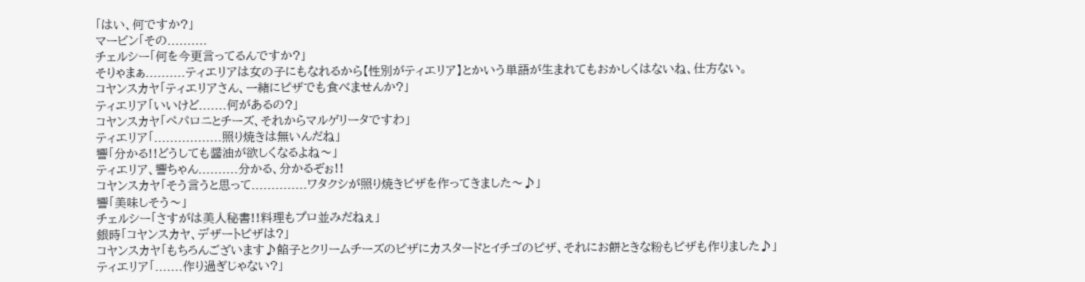「はい、何ですか?」
マービン「その..........
チェルシー「何を今更言ってるんですか?」
そりゃまぁ..........ティエリアは女の子にもなれるから【性別がティエリア】とかいう単語が生まれてもおかしくはないね、仕方ない。
コヤンスカヤ「ティエリアさん、一緒にピザでも食べませんか?」
ティエリア「いいけど.......何があるの?」
コヤンスカヤ「ペパロニとチーズ、それからマルゲリータですわ」
ティエリア「.................照り焼きは無いんだね」
響「分かる!!どうしても醤油が欲しくなるよね〜」
ティエリア、響ちゃん..........分かる、分かるぞぉ!!
コヤンスカヤ「そう言うと思って..............ワタクシが照り焼きピザを作ってきました〜♪」
響「美味しそう〜」
チェルシー「さすがは美人秘書!!料理もプロ並みだねぇ」
銀時「コヤンスカヤ、デザートピザは?」
コヤンスカヤ「もちろんございます♪餡子とクリームチーズのピザにカスタードとイチゴのピザ、それにお餅ときな粉もピザも作りました♪」
ティエリア「.......作り過ぎじゃない?」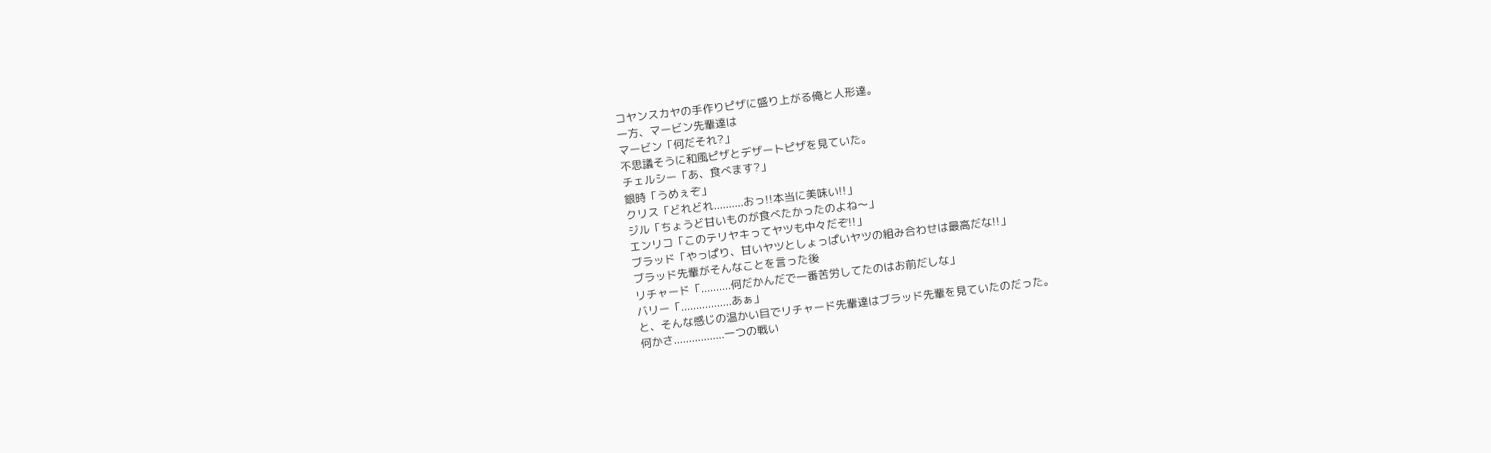コヤンスカヤの手作りピザに盛り上がる俺と人形達。
一方、マービン先輩達は
マービン「何だそれ?」
不思議そうに和風ピザとデザートピザを見ていた。
チェルシー「あ、食べます?」
銀時「うめぇぞ」
クリス「どれどれ..........おっ!!本当に美味い!!」
ジル「ちょうど甘いものが食べたかったのよね〜」
エンリコ「このテリヤキってヤツも中々だぞ!!」
ブラッド「やっぱり、甘いヤツとしょっぱいヤツの組み合わせは最高だな!!」
ブラッド先輩がそんなことを言った後
リチャード「..........何だかんだで一番苦労してたのはお前だしな」
バリー「.................あぁ」
と、そんな感じの温かい目でリチャード先輩達はブラッド先輩を見ていたのだった。
何かさ.................一つの戦い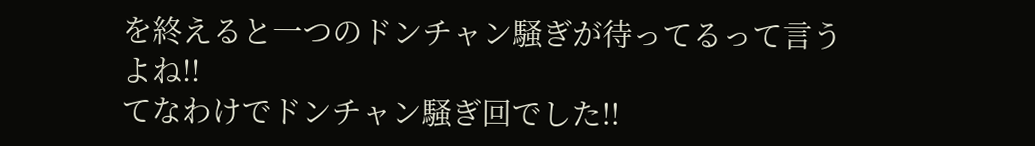を終えると一つのドンチャン騒ぎが待ってるって言うよね!!
てなわけでドンチャン騒ぎ回でした!!